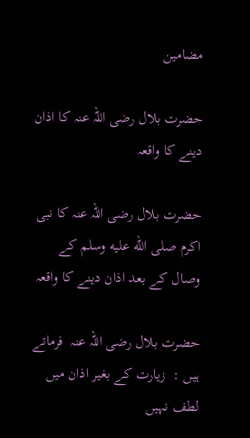مضامین

حضرت بلال رضی اللہ عنہ کا اذان دینے کا واقعہ

حضرت بلال رضی اللہ عنہ کا نبی اکرم صلى الله عليه وسلم کے وصال کے بعد اذان دینے کا واقعہ

حضرت بلال رضی اللہ عنہ  فرماتے ہیں :  زیارت کے بغیر اذان میں لطف نہیں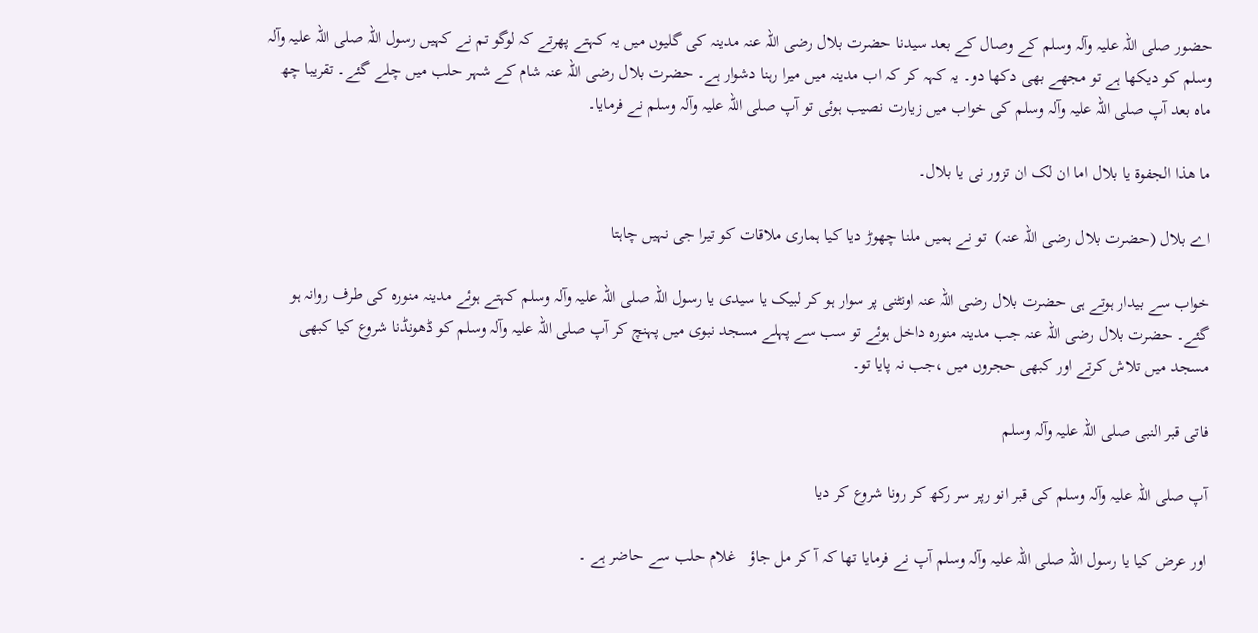حضور صلی اللہ علیہ وآلہ وسلم کے وصال کے بعد سیدنا حضرت بلال رضی اللہ عنہ مدینہ کی گلیوں میں یہ کہتے پھرتے کہ لوگو تم نے کہیں رسول اللہ صلی اللہ علیہ وآلہ وسلم کو دیکھا ہے تو مجھے بھی دکھا دو۔ یہ کہہ کر کہ اب مدینہ میں میرا رہنا دشوار ہے۔ حضرت بلال رضی اللہ عنہ شام کے شہر حلب میں چلے گئے۔ تقریبا چھ ماہ بعد آپ صلی اللہ علیہ وآلہ وسلم کی خواب میں زیارت نصیب ہوئی تو آپ صلی اللہ علیہ وآلہ وسلم نے فرمایا۔

ما ھذا الجفوۃ یا بلال اما ان لک ان تزور نی یا بلال۔

اے بلال (حضرت بلال رضی اللہ عنہ)  تو نے ہمیں ملنا چھوڑ دیا کیا ہماری ملاقات کو تیرا جی نہیں چاہتا

خواب سے بیدار ہوتے ہی حضرت بلال رضی اللہ عنہ اونٹنی پر سوار ہو کر لبیک یا سیدی یا رسول اللہ صلی اللہ علیہ وآلہ وسلم کہتے ہوئے مدینہ منورہ کی طرف روانہ ہو گئے۔ حضرت بلال رضی اللہ عنہ جب مدینہ منورہ داخل ہوئے تو سب سے پہلے مسجد نبوی میں پہنچ کر آپ صلی اللہ علیہ وآلہ وسلم کو ڈھونڈنا شروع کیا کبھی مسجد میں تلاش کرتے اور کبھی حجروں میں ،جب نہ پایا تو۔

فاتی قبر النبی صلی اللہ علیہ وآلہ وسلم

آپ صلی اللہ علیہ وآلہ وسلم کی قبر انو رپر سر رکھ کر رونا شروع کر دیا

اور عرض کیا یا رسول اللہ صلی اللہ علیہ وآلہ وسلم آپ نے فرمایا تھا کہ آ کر مل جاؤ   غلام حلب سے حاضر ہے ۔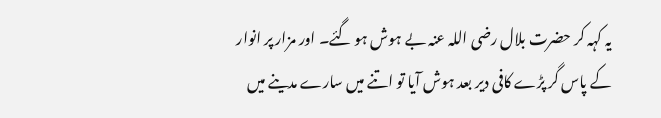یہ کہہ کر حضرت بلال رضی اللہ عنہ بے ہوش ہو گئے۔ اور مزار پر انوار کے پاس گر پڑے کافی دیر بعد ہوش آیا تو اتنے میں سارے مدینے میں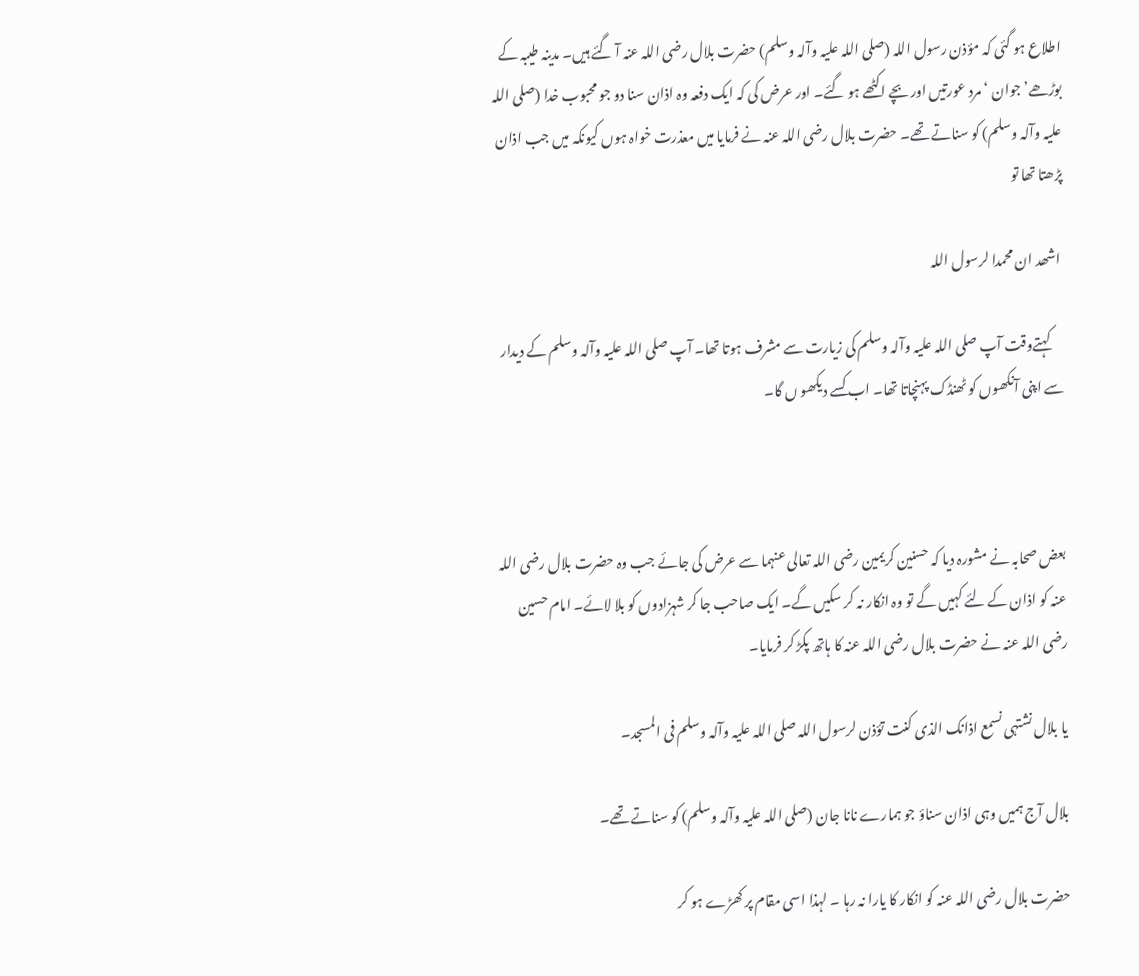اطلاع ہو گئی کہ مؤذن رسول اللہ (صلی اللہ علیہ وآلہ وسلم) حضرت بلال رضی اللہ عنہ آ گئے ہیں۔ مدینہ طیبہ کے بوڑھے’ جوان ‘ مرد عورتیں اور بچے اکٹھے ہو گئے۔ اور عرض کی کہ ایک دفعہ وہ اذان سنا دو جو محبوب خدا (صلی اللہ علیہ وآلہ وسلم) کو سناتے تھے۔ حضرت بلال رضی اللہ عنہ نے فرمایا میں معذرت خواہ ہوں کیونکہ میں جب اذان پڑھتا تھا تو

 اشھد ان محمدا لرسول اللہ

     کہتےوقت آپ صلی اللہ علیہ وآلہ وسلم کی زیارت سے مشرف ہوتا تھا۔ آپ صلی اللہ علیہ وآلہ وسلم کے دیدار سے اپنی آنکھوں کو ٹھنڈک پہنچاتا تھا۔ اب کسے دیکھو ں گا۔



بعض صحابہ نے مشورہ دیا کہ حسنین کریمین رضی اللہ تعالی عنہما سے عرض کی جائے جب وہ حضرت بلال رضی اللہ عنہ کو اذان کے لئے کہیں گے تو وہ انکار نہ کر سکیں گے۔ ایک صاحب جا کر شہزادوں کو بلا لائے۔ امام حسین رضی اللہ عنہ نے حضرت بلال رضی اللہ عنہ کا ہاتھ پکڑ کر فرمایا۔

یا بلال نشتہی نسمع اذانک الذی کنت تؤذن لرسول اللہ صلی اللہ علیہ وآلہ وسلم فی المسجد۔

بلال آج ہمیں وہی اذان سناؤ جو ہمارے نانا جان (صلی اللہ علیہ وآلہ وسلم) کو سناتے تھے۔

حضرت بلال رضی اللہ عنہ کو انکار کا یارا نہ رہا ۔ لہذا اسی مقام پر کھڑے ہو کر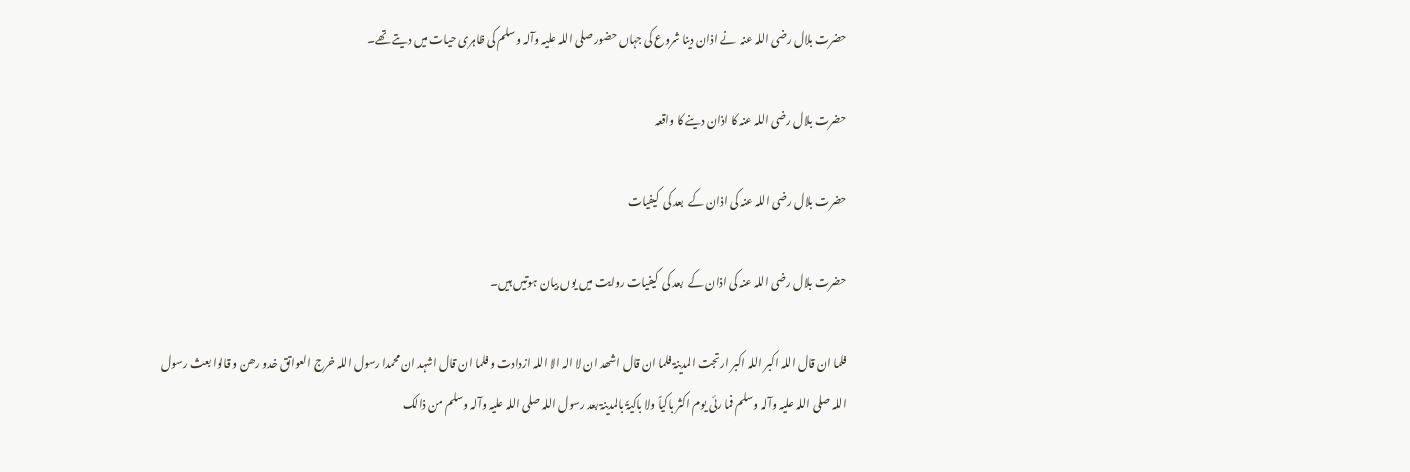حضرت بلال رضی اللہ عنہ  نے اذان دینا شروع کی جہاں حضور صلی اللہ علیہ وآلہ وسلم کی ظاہری حیات میں دیتے تھے۔

حضرت بلال رضی اللہ عنہ کا اذان دینے کا واقعہ

حضرت بلال رضی اللہ عنہ کی اذان کے  بعد کی  کیفیات

حضرت بلال رضی اللہ عنہ کی اذان کے  بعد کی  کیفیات روایت میں یوں بیان ہوتیں ہیں۔

فلما ان قال اللہ اکبر اللہ اکبر ارتجت المدینۃ فلما ان قال اشھد ان لا الہ الا اللہ ازدادت و فلما ان قال اشہد ان محمدا رسول اللہ خرج العواتق خدو رھن و قالوا بعث رسول اللہ صلی اللہ علیہ وآلہ وسلم فما رئی یوم اکثر باکیاً ولا باکیۃً بالمدینۃ بعد رسول اللہ صلی اللہ علیہ وآلہ وسلم من ذالک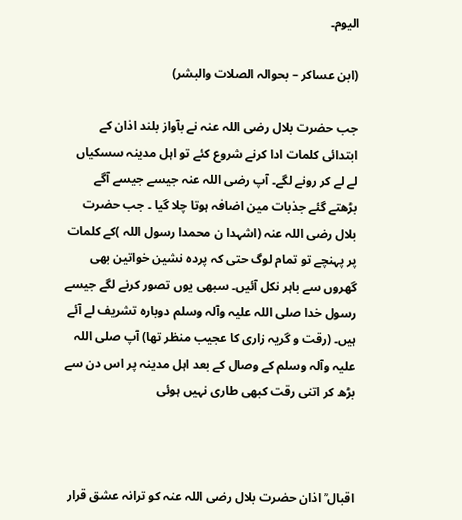الیوم۔

(ابن عساکر – بحوالہ الصلات والبشر)

جب حضرت بلال رضی اللہ عنہ نے بآواز بلند اذان کے ابتدائی کلمات ادا کرنے شروع کئے تو اہل مدینہ سسکیاں لے لے کر رونے لگے۔ آپ رضی اللہ عنہ جیسے جیسے آگے بڑھتے گئے جذبات مین اضافہ ہوتا چلا گیا ۔ جب حضرت بلال رضی اللہ عنہ (اشہدا ن محمدا رسول اللہ )کے کلمات پر پہنچے تو تمام لوگ حتی کہ پردہ نشین خواتین بھی گھروں سے باہر نکل آئیں۔ سبھی یوں تصور کرنے لگے جیسے رسول خدا صلی اللہ علیہ وآلہ وسلم دوبارہ تشریف لے آئے ہیں۔ (رقت و گریہ زاری کا عجیب منظر تھا) آپ صلی اللہ علیہ وآلہ وسلم کے وصال کے بعد اہل مدینہ پر اس دن سے بڑھ کر اتنی رقت کبھی طاری نہیں ہوئی



اقبال ؒ اذان حضرت بلال رضی اللہ عنہ کو ترانہ عشق قرار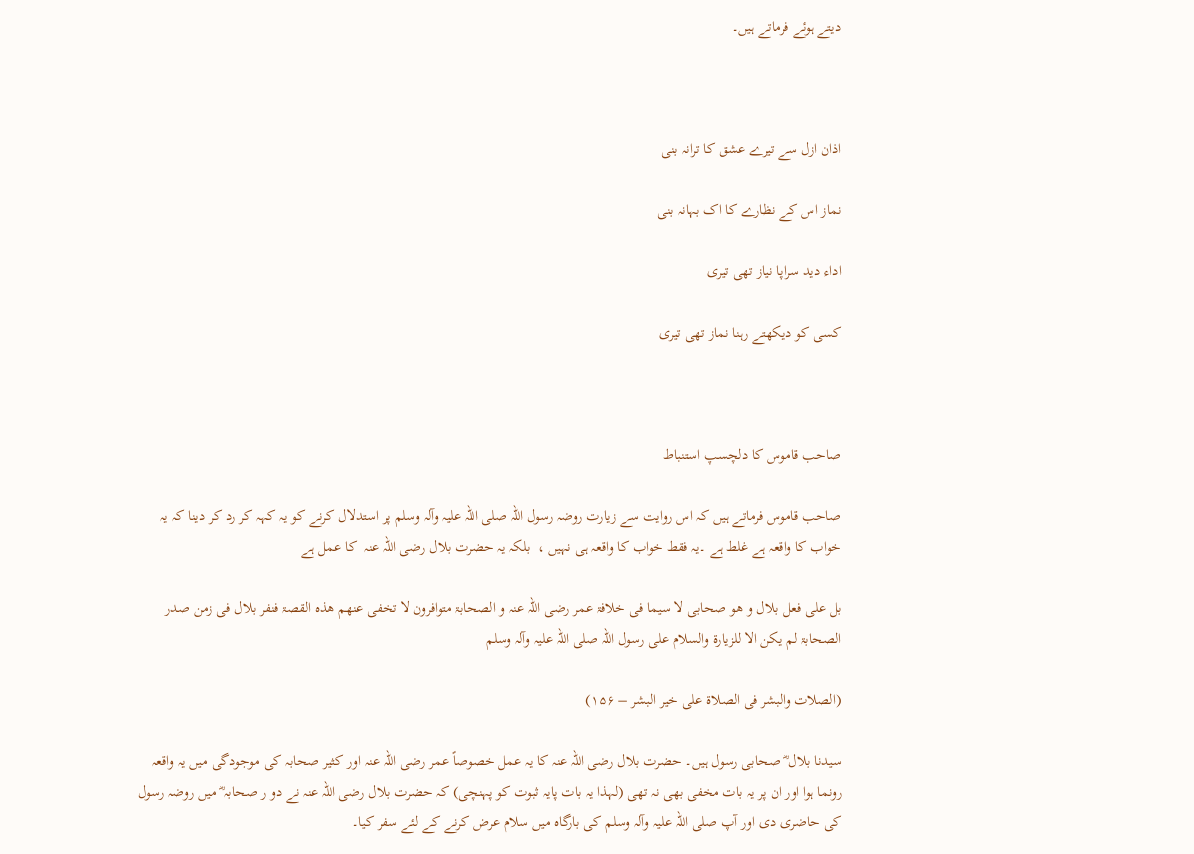دیتے ہوئے فرماتے ہیں۔



اذان ازل سے تیرے عشق کا ترانہ بنی

نماز اس کے نظارے کا اک بہانہ بنی

اداء دید سراپا نیاز تھی تیری

کسی کو دیکھتے رہنا نماز تھی تیری



صاحب قاموس کا دلچسپ استنباط

صاحب قاموس فرماتے ہیں کہ اس روایت سے زیارت روضہ رسول اللہ صلی اللہ علیہ وآلہ وسلم پر استدلال کرنے کو یہ کہہ کر رد کر دینا کہ یہ خواب کا واقعہ ہے غلط ہے ۔یہ فقط خواب کا واقعہ ہی نہیں ،  بلکہ یہ حضرت بلال رضی اللہ عنہ  کا عمل ہے

بل علی فعل بلال و ھو صحابی لا سیما فی خلافۃ عمر رضی اللہ عنہ و الصحابۃ متوافرون لا تخفی عنھم ھذہ القصۃ فنفر بلال فی زمن صدر الصحابۃ لم یکن الا للزیارۃ والسلام علی رسول اللہ صلی اللہ علیہ وآلہ وسلم

(الصلات والبشر فی الصلاۃ علی خیر البشر – ۱۵۶)

سیدنا بلال ؓ صحابی رسول ہیں۔ حضرت بلال رضی اللہ عنہ کا یہ عمل خصوصاً عمر رضی اللہ عنہ اور کثیر صحابہ کی موجودگی میں یہ واقعہ رونما ہوا اور ان پر یہ بات مخفی بھی نہ تھی (لہذا یہ بات پایہ ثبوت کو پہنچی) کہ حضرت بلال رضی اللہ عنہ نے دو ر صحابہ ؓ میں روضہ رسول کی حاضری دی اور آپ صلی اللہ علیہ وآلہ وسلم کی بارگاہ میں سلام عرض کرنے کے لئے سفر کیا۔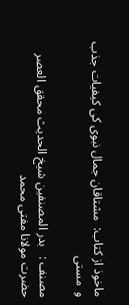ماخوذ از کتاب:  مشتاقان جمال نبوی کی کیفیات جذب و  مستی

مصنف :   بدر المصنفین شیخ الحدیث محقق العصر حضرت مولانا مفتی محمد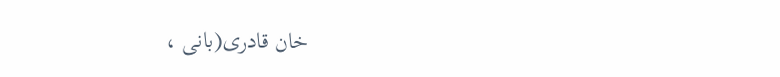خان قادری(بانی ،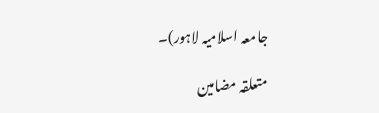جامعہ اسلامیہ لاہور)۔

متعلقہ مضامین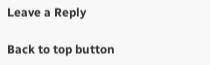Leave a Reply

Back to top button